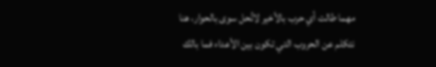مهما طالت أي حرب بالأخير لاتُحل سوى بالحوار، هنا نتكلم عن الحروب التي تكون بين الأعداء فما بالك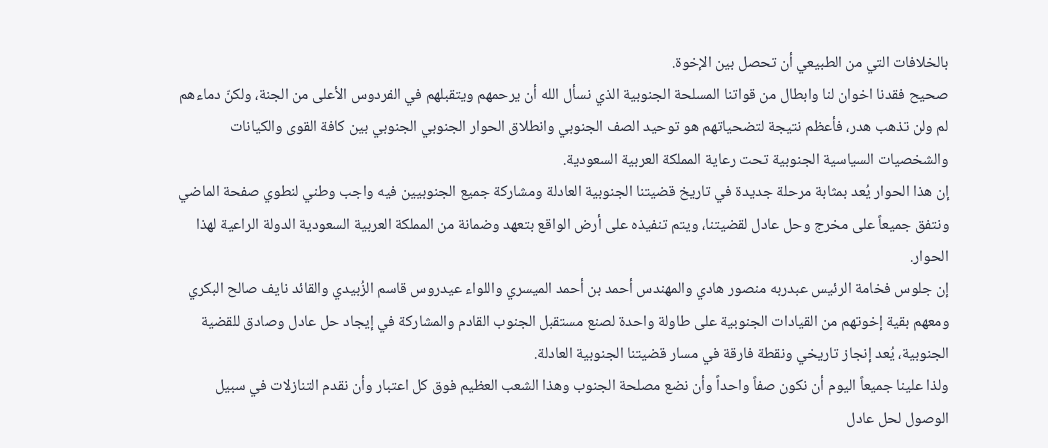بالخلافات التي من الطبيعي أن تحصل بين الإخوة.
صحيح فقدنا اخوان لنا وابطال من قواتنا المسلحة الجنوبية الذي نسأل الله أن يرحمهم ويتقبلهم في الفردوس الأعلى من الجنة، ولكنّ دماءهم لم ولن تذهب هدر، فأعظم نتيجة لتضحياتهم هو توحيد الصف الجنوبي وانطلاق الحوار الجنوبي الجنوبي بين كافة القوى والكيانات والشخصيات السياسية الجنوبية تحت رعاية المملكة العربية السعودية.
إن هذا الحوار يُعد بمثابة مرحلة جديدة في تاريخ قضيتنا الجنوبية العادلة ومشاركة جميع الجنوبيين فيه واجب وطني لنطوي صفحة الماضي ونتفق جميعاً على مخرج وحل عادل لقضيتنا، ويتم تنفيذه على أرض الواقع بتعهد وضمانة من المملكة العربية السعودية الدولة الراعية لهذا الحوار.
إن جلوس فخامة الرئيس عبدربه منصور هادي والمهندس أحمد بن أحمد الميسري واللواء عيدروس قاسم الزُبيدي والقائد نايف صالح البكري ومعهم بقية إخوتهم من القيادات الجنوبية على طاولة واحدة لصنع مستقبل الجنوب القادم والمشاركة في إيجاد حل عادل وصادق للقضية الجنوبية، يُعد إنجاز تاريخي ونقطة فارقة في مسار قضيتنا الجنوبية العادلة.
ولذا علينا جميعاً اليوم أن نكون صفاً واحداً وأن نضع مصلحة الجنوب وهذا الشعب العظيم فوق كل اعتبار وأن نقدم التنازلات في سبيل الوصول لحل عادل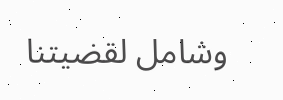وشامل لقضيتنا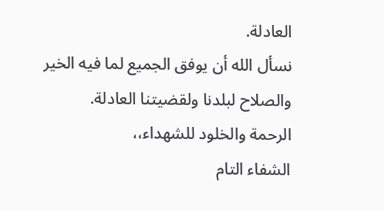العادلة.
نسأل الله أن يوفق الجميع لما فيه الخير والصلاح لبلدنا ولقضيتنا العادلة.
الرحمة والخلود للشهداء،،
الشفاء التام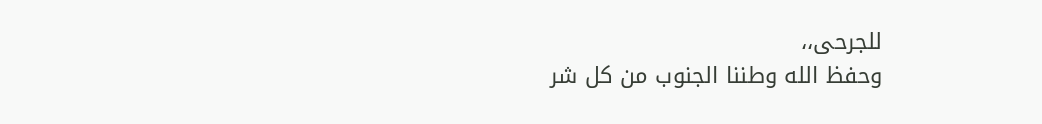للجرحى،،
وحفظ الله وطننا الجنوب من كل شر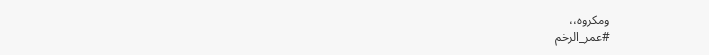ومكروه،،
#عمر_الرخم